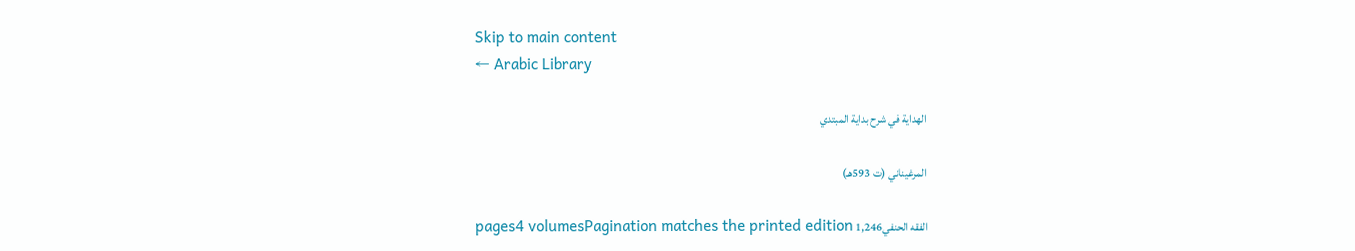Skip to main content
← Arabic Library

الهداية في شرح بداية المبتدي

المرغيناني (ت 593هـ)

الفقه الحنفي1,246 pages4 volumesPagination matches the printed edition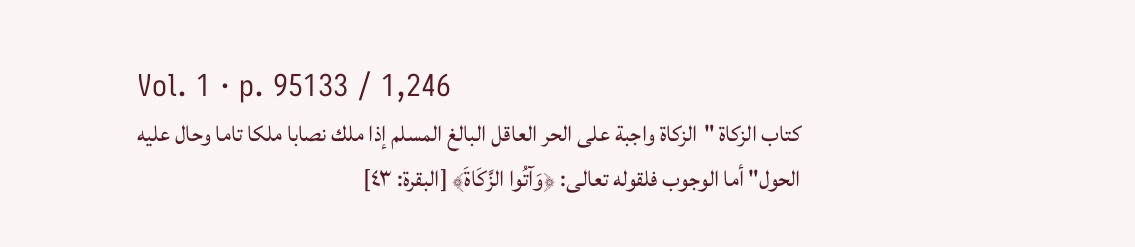Vol. 1 · p. 95133 / 1,246
كتاب الزكاة "الزكاة واجبة على الحر العاقل البالغ المسلم إذا ملك نصابا ملكا تاما وحال عليه الحول" أما الوجوب فلقوله تعالى: ﴿وَآتُوا الزَّكَاةَ﴾ [البقرة: ٤٣]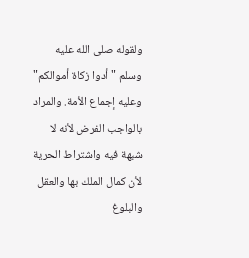ولقوله صلى الله عليه وسلم "أدوا زكاة أموالكم" وعليه إجماع الأمة. والمراد بالواجب الفرض لأنه لا شبهة فيه واشتراط الحرية لأن كمال الملك بها والعقل والبلوغ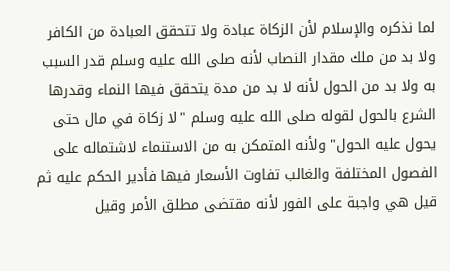لما نذكره والإسلام لأن الزكاة عبادة ولا تتحقق العبادة من الكافر ولا بد من ملك مقدار النصاب لأنه صلى الله عليه وسلم قدر السبب به ولا بد من الحول لأنه لا بد من مدة يتحقق فيها النماء وقدرها الشرع بالحول لقوله صلى الله عليه وسلم "لا زكاة في مال حتى يحول عليه الحول" ولأنه المتمكن به من الاستنماء لاشتماله على الفصول المختلفة والغالب تفاوت الأسعار فيها فأدير الحكم عليه ثم قيل هي واجبة على الفور لأنه مقتضى مطلق الأمر وقيل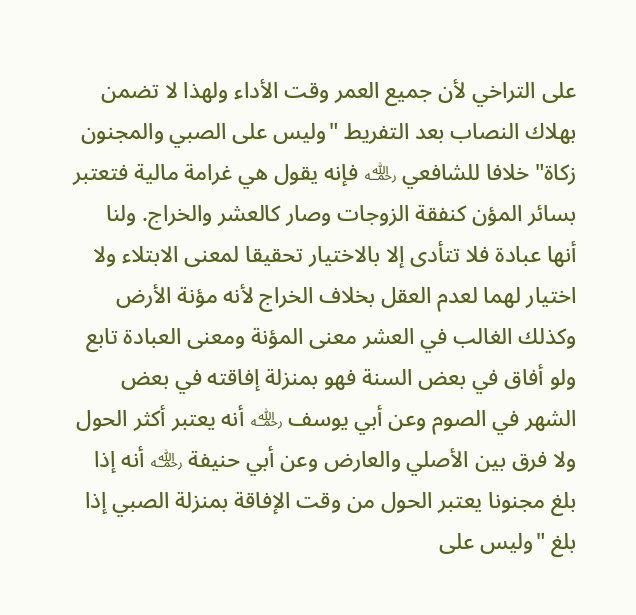على التراخي لأن جميع العمر وقت الأداء ولهذا لا تضمن بهلاك النصاب بعد التفريط "وليس على الصبي والمجنون زكاة" خلافا للشافعي ﵀ فإنه يقول هي غرامة مالية فتعتبر بسائر المؤن كنفقة الزوجات وصار كالعشر والخراج. ولنا أنها عبادة فلا تتأدى إلا بالاختيار تحقيقا لمعنى الابتلاء ولا اختيار لهما لعدم العقل بخلاف الخراج لأنه مؤنة الأرض وكذلك الغالب في العشر معنى المؤنة ومعنى العبادة تابع ولو أفاق في بعض السنة فهو بمنزلة إفاقته في بعض الشهر في الصوم وعن أبي يوسف ﵀ أنه يعتبر أكثر الحول ولا فرق بين الأصلي والعارض وعن أبي حنيفة ﵀ أنه إذا بلغ مجنونا يعتبر الحول من وقت الإفاقة بمنزلة الصبي إذا بلغ "وليس على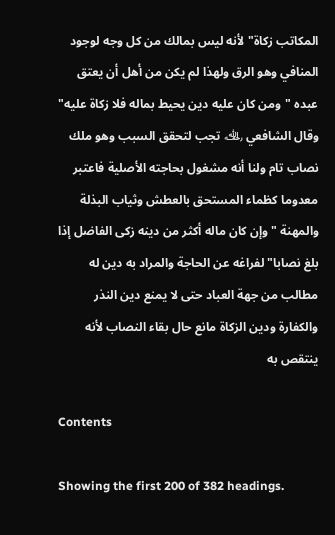المكاتب زكاة" لأنه ليس بمالك من كل وجه لوجود المنافي وهو الرق ولهذا لم يكن من أهل أن يعتق عبده "ومن كان عليه دين يحيط بماله فلا زكاة عليه" وقال الشافعي ﵀ تجب لتحقق السبب وهو ملك نصاب تام ولنا أنه مشغول بحاجته الأصلية فاعتبر معدوما كظماء المستحق بالعطش وثياب البذلة والمهنة "وإن كان ماله أكثر من دينه زكى الفاضل إذا بلغ نصابا" لفراغه عن الحاجة والمراد به دين له مطالب من جهة العباد حتى لا يمنع دين النذر والكفارة ودين الزكاة مانع حال بقاء النصاب لأنه ينتقص به

Contents

Showing the first 200 of 382 headings.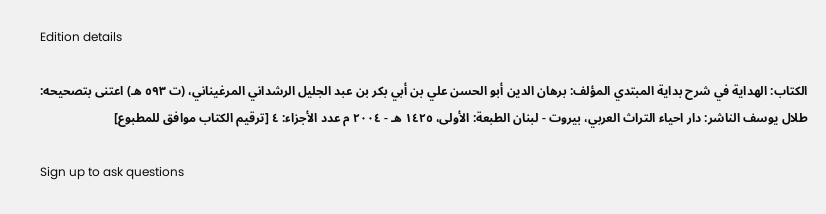Edition details

الكتاب: الهداية في شرح بداية المبتدي المؤلف: برهان الدين أبو الحسن علي بن أبي بكر بن عبد الجليل الرشداني المرغيناني، (ت ٥٩٣ هـ) اعتنى بتصحيحه: طلال يوسف الناشر: دار احياء التراث العربي، بيروت - لبنان الطبعة: الأولى، ١٤٢٥ هـ - ٢٠٠٤ م عدد الأجزاء: ٤ [ترقيم الكتاب موافق للمطبوع]

Sign up to ask questions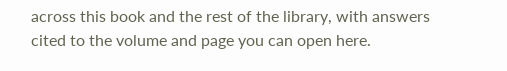across this book and the rest of the library, with answers cited to the volume and page you can open here.